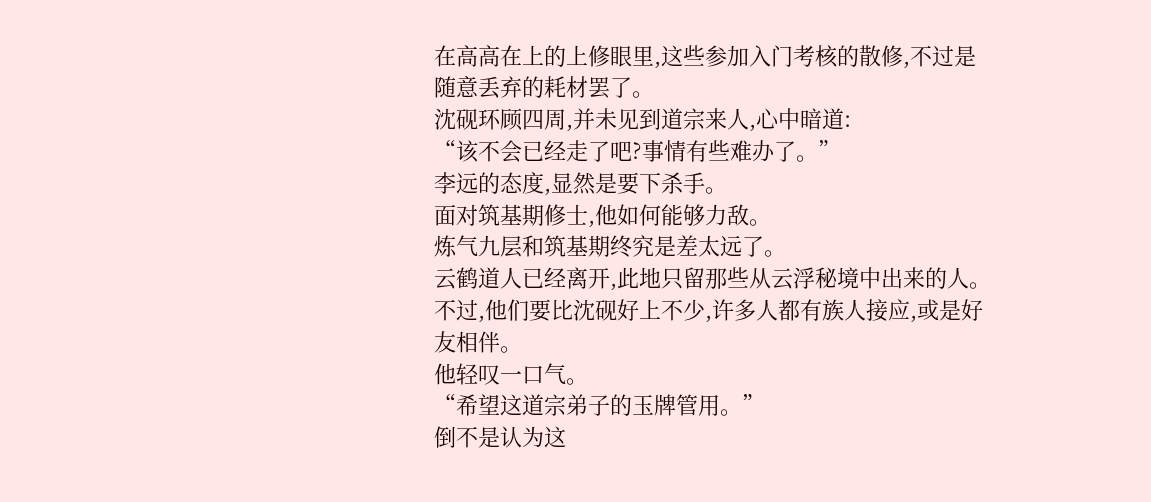在高高在上的上修眼里,这些参加入门考核的散修,不过是随意丢弃的耗材罢了。
沈砚环顾四周,并未见到道宗来人,心中暗道:
“该不会已经走了吧?事情有些难办了。”
李远的态度,显然是要下杀手。
面对筑基期修士,他如何能够力敌。
炼气九层和筑基期终究是差太远了。
云鹤道人已经离开,此地只留那些从云浮秘境中出来的人。
不过,他们要比沈砚好上不少,许多人都有族人接应,或是好友相伴。
他轻叹一口气。
“希望这道宗弟子的玉牌管用。”
倒不是认为这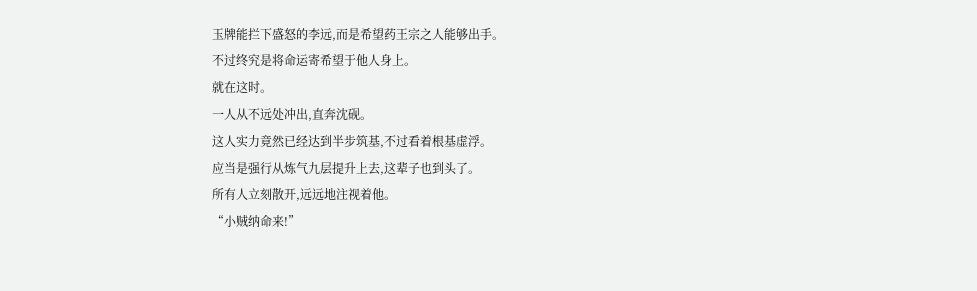玉牌能拦下盛怒的李远,而是希望药王宗之人能够出手。
不过终究是将命运寄希望于他人身上。
就在这时。
一人从不远处冲出,直奔沈砚。
这人实力竟然已经达到半步筑基,不过看着根基虚浮。
应当是强行从炼气九层提升上去,这辈子也到头了。
所有人立刻散开,远远地注视着他。
“小贼纳命来!”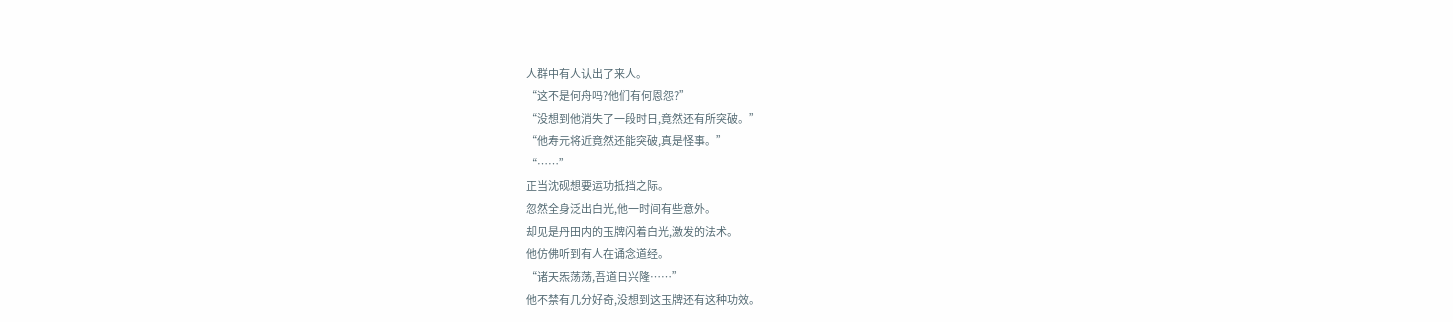人群中有人认出了来人。
“这不是何舟吗?他们有何恩怨?”
“没想到他消失了一段时日,竟然还有所突破。”
“他寿元将近竟然还能突破,真是怪事。”
“……”
正当沈砚想要运功抵挡之际。
忽然全身泛出白光,他一时间有些意外。
却见是丹田内的玉牌闪着白光,激发的法术。
他仿佛听到有人在诵念道经。
“诸天炁荡荡,吾道日兴隆……”
他不禁有几分好奇,没想到这玉牌还有这种功效。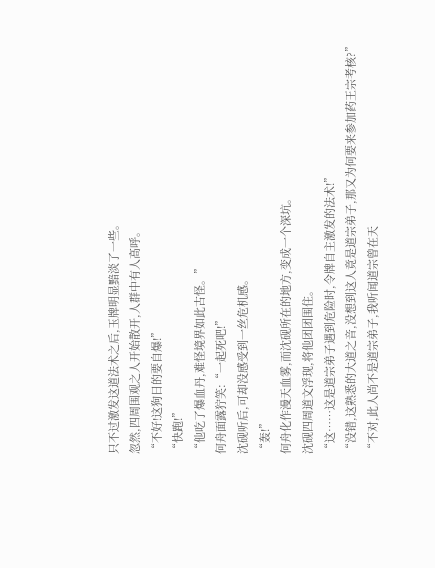只不过激发这道法术之后,玉牌明显黯淡了一些。
忽然,四周围观之人开始散开,人群中有人高呼。
“不好!这狗日的要自爆!”
“快跑!”
“他吃了爆血丹,难怪境界如此古怪。”
何舟面露狞笑:“一起死吧!”
沈砚听后,可却没感受到一丝危机感。
“轰!”
何舟化作漫天血雾,而沈砚所在的地方,变成一个深坑。
沈砚四周道文浮现,将他团团围住。
“这……这是道宗弟子遇到危险时,令牌自主激发的法术!”
“没错,这熟悉的大道之音,没想到这人竟是道宗弟子,那又为何要来参加药王宗考核?”
“不对,此人尚不是道宗弟子,我听闻道宗曾在天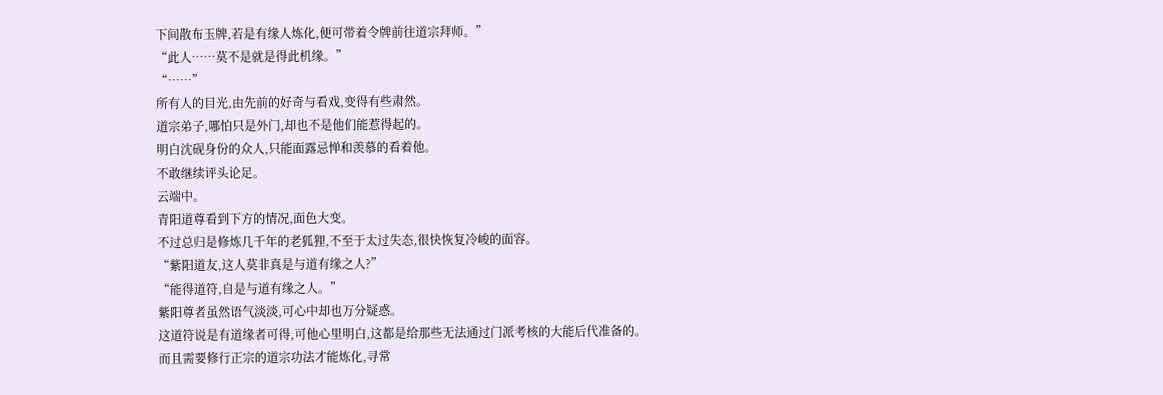下间散布玉牌,若是有缘人炼化,便可带着令牌前往道宗拜师。”
“此人……莫不是就是得此机缘。”
“……”
所有人的目光,由先前的好奇与看戏,变得有些肃然。
道宗弟子,哪怕只是外门,却也不是他们能惹得起的。
明白沈砚身份的众人,只能面露忌惮和羡慕的看着他。
不敢继续评头论足。
云端中。
青阳道尊看到下方的情况,面色大变。
不过总归是修炼几千年的老狐狸,不至于太过失态,很快恢复冷峻的面容。
“紫阳道友,这人莫非真是与道有缘之人?”
“能得道符,自是与道有缘之人。”
紫阳尊者虽然语气淡淡,可心中却也万分疑惑。
这道符说是有道缘者可得,可他心里明白,这都是给那些无法通过门派考核的大能后代准备的。
而且需要修行正宗的道宗功法才能炼化,寻常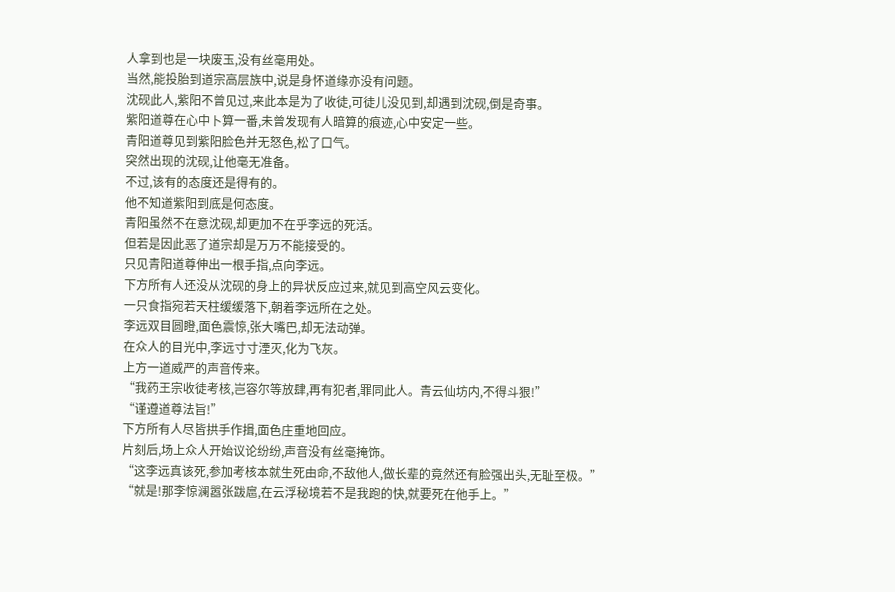人拿到也是一块废玉,没有丝毫用处。
当然,能投胎到道宗高层族中,说是身怀道缘亦没有问题。
沈砚此人,紫阳不曾见过,来此本是为了收徒,可徒儿没见到,却遇到沈砚,倒是奇事。
紫阳道尊在心中卜算一番,未曾发现有人暗算的痕迹,心中安定一些。
青阳道尊见到紫阳脸色并无怒色,松了口气。
突然出现的沈砚,让他毫无准备。
不过,该有的态度还是得有的。
他不知道紫阳到底是何态度。
青阳虽然不在意沈砚,却更加不在乎李远的死活。
但若是因此恶了道宗却是万万不能接受的。
只见青阳道尊伸出一根手指,点向李远。
下方所有人还没从沈砚的身上的异状反应过来,就见到高空风云变化。
一只食指宛若天柱缓缓落下,朝着李远所在之处。
李远双目圆瞪,面色震惊,张大嘴巴,却无法动弹。
在众人的目光中,李远寸寸湮灭,化为飞灰。
上方一道威严的声音传来。
“我药王宗收徒考核,岂容尔等放肆,再有犯者,罪同此人。青云仙坊内,不得斗狠!”
“谨遵道尊法旨!”
下方所有人尽皆拱手作揖,面色庄重地回应。
片刻后,场上众人开始议论纷纷,声音没有丝毫掩饰。
“这李远真该死,参加考核本就生死由命,不敌他人,做长辈的竟然还有脸强出头,无耻至极。”
“就是!那李惊澜嚣张跋扈,在云浮秘境若不是我跑的快,就要死在他手上。”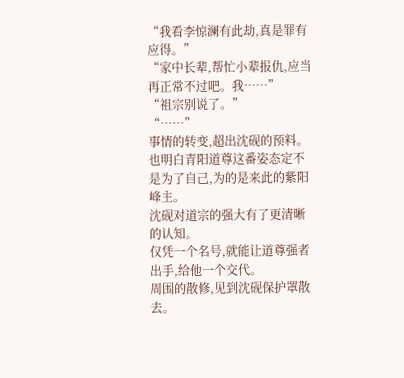“我看李惊澜有此劫,真是罪有应得。”
“家中长辈,帮忙小辈报仇,应当再正常不过吧。我……”
“祖宗别说了。”
“……”
事情的转变,超出沈砚的预料。
也明白青阳道尊这番姿态定不是为了自己,为的是来此的紫阳峰主。
沈砚对道宗的强大有了更清晰的认知。
仅凭一个名号,就能让道尊强者出手,给他一个交代。
周围的散修,见到沈砚保护罩散去。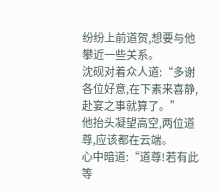纷纷上前道贺,想要与他攀近一些关系。
沈砚对着众人道:“多谢各位好意,在下素来喜静,赴宴之事就算了。”
他抬头凝望高空,两位道尊,应该都在云端。
心中暗道:“道尊!若有此等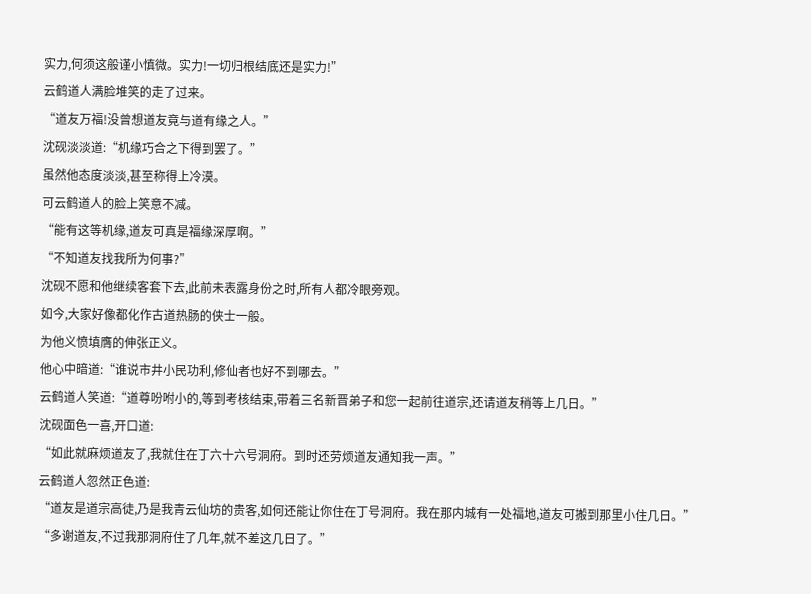实力,何须这般谨小慎微。实力!一切归根结底还是实力!”
云鹤道人满脸堆笑的走了过来。
“道友万福!没曾想道友竟与道有缘之人。”
沈砚淡淡道:“机缘巧合之下得到罢了。”
虽然他态度淡淡,甚至称得上冷漠。
可云鹤道人的脸上笑意不减。
“能有这等机缘,道友可真是福缘深厚啊。”
“不知道友找我所为何事?”
沈砚不愿和他继续客套下去,此前未表露身份之时,所有人都冷眼旁观。
如今,大家好像都化作古道热肠的侠士一般。
为他义愤填膺的伸张正义。
他心中暗道:“谁说市井小民功利,修仙者也好不到哪去。”
云鹤道人笑道:“道尊吩咐小的,等到考核结束,带着三名新晋弟子和您一起前往道宗,还请道友稍等上几日。”
沈砚面色一喜,开口道:
“如此就麻烦道友了,我就住在丁六十六号洞府。到时还劳烦道友通知我一声。”
云鹤道人忽然正色道:
“道友是道宗高徒,乃是我青云仙坊的贵客,如何还能让你住在丁号洞府。我在那内城有一处福地,道友可搬到那里小住几日。”
“多谢道友,不过我那洞府住了几年,就不差这几日了。”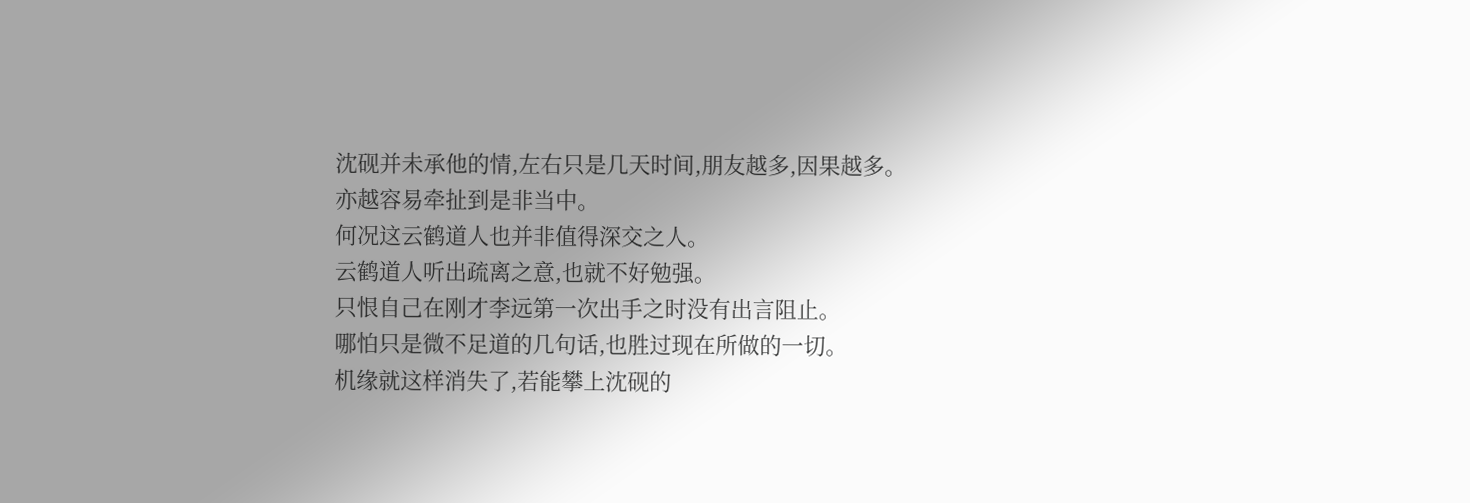沈砚并未承他的情,左右只是几天时间,朋友越多,因果越多。
亦越容易牵扯到是非当中。
何况这云鹤道人也并非值得深交之人。
云鹤道人听出疏离之意,也就不好勉强。
只恨自己在刚才李远第一次出手之时没有出言阻止。
哪怕只是微不足道的几句话,也胜过现在所做的一切。
机缘就这样消失了,若能攀上沈砚的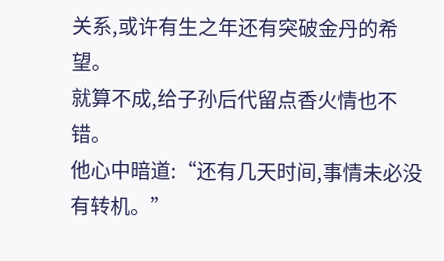关系,或许有生之年还有突破金丹的希望。
就算不成,给子孙后代留点香火情也不错。
他心中暗道:“还有几天时间,事情未必没有转机。”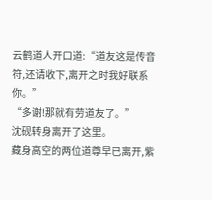云鹤道人开口道:“道友这是传音符,还请收下,离开之时我好联系你。”
“多谢!那就有劳道友了。”
沈砚转身离开了这里。
藏身高空的两位道尊早已离开,紫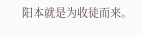阳本就是为收徒而来。